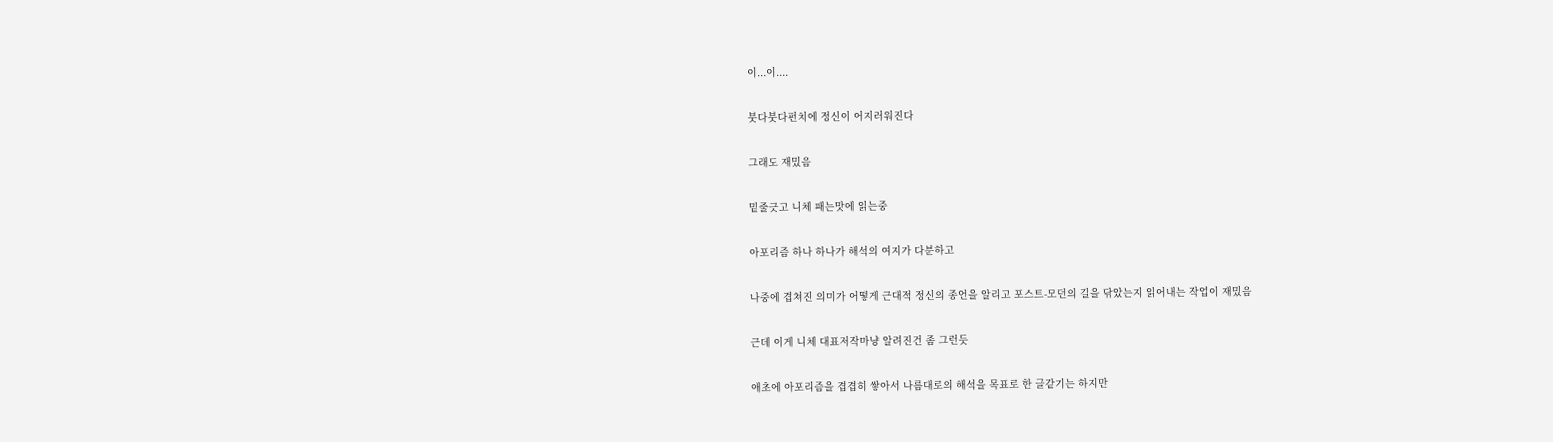이...이....


붓다붓다펀치에 정신이 어지러워진다


그래도 재밌음


밑줄긋고 니체 패는맛에 읽는중


아포리즘 하나 하나가 해석의 여지가 다분하고


나중에 겹쳐진 의미가 어떻게 근대적 정신의 종언을 알리고 포스트-모던의 길을 닦았는지 읽어내는 작업이 재밌음


근데 이게 니체 대표저작마냥 알려진건 좀 그런듯


애초에 아포리즘을 겹겹히 쌓아서 나름대로의 해석을 목표로 한 글같기는 하지만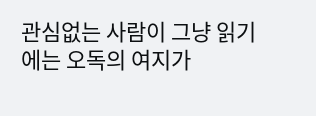관심없는 사람이 그냥 읽기에는 오독의 여지가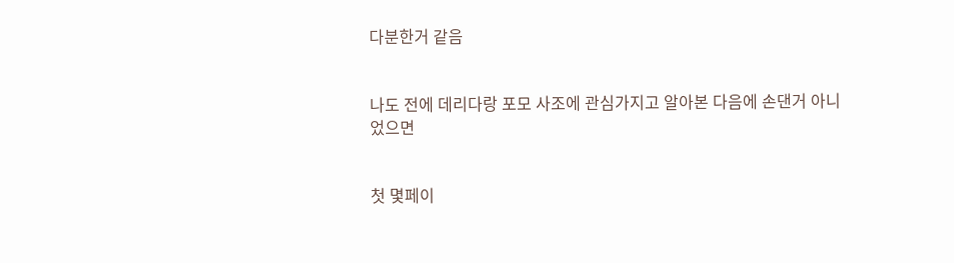다분한거 같음


나도 전에 데리다랑 포모 사조에 관심가지고 알아본 다음에 손댄거 아니었으면


첫 몇페이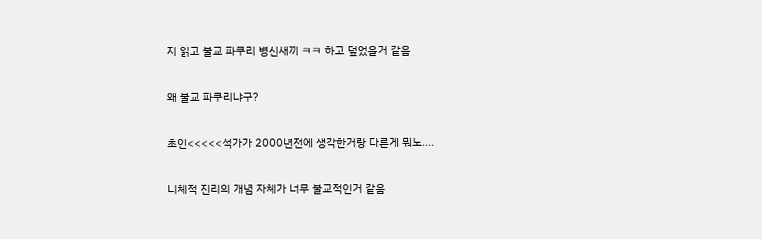지 읽고 불교 파쿠리 병신새끼 ㅋㅋ 하고 덮었을거 같음


왜 불교 파쿠리냐구?


초인<<<<<석가가 2000년전에 생각한거랑 다른게 뭐노....


니체적 진리의 개념 자체가 너무 불교적인거 같음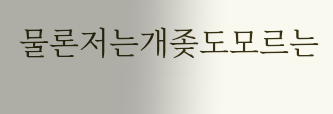물론저는개좆도모르는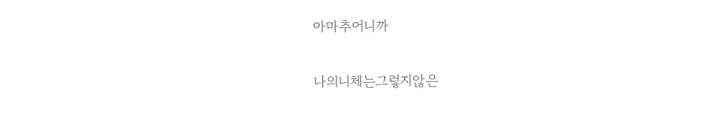아마추어니까


나의니체는그렇지않은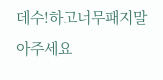데수!하고너무패지말아주세요